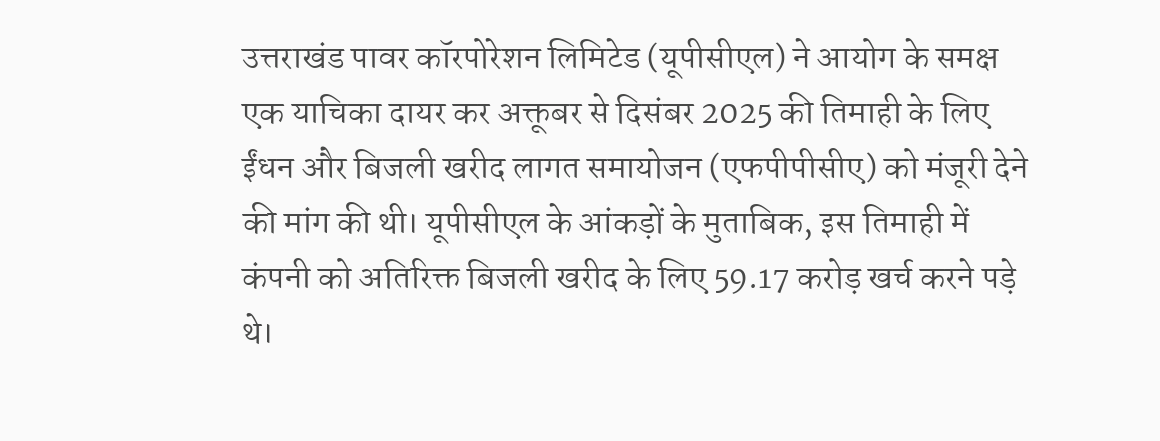उत्तराखंड पावर कॉरपोरेशन लिमिटेड (यूपीसीएल) ने आयोग के समक्ष एक याचिका दायर कर अक्तूबर से दिसंबर 2025 की तिमाही के लिए ईंधन और बिजली खरीद लागत समायोजन (एफपीपीसीए) को मंजूरी देने की मांग की थी। यूपीसीएल के आंकड़ों के मुताबिक, इस तिमाही में कंपनी को अतिरिक्त बिजली खरीद के लिए 59.17 करोड़ खर्च करने पड़े थे।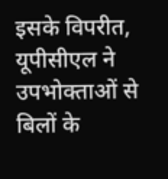इसके विपरीत, यूपीसीएल ने उपभोक्ताओं से बिलों के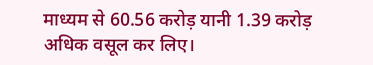माध्यम से 60.56 करोड़ यानी 1.39 करोड़ अधिक वसूल कर लिए।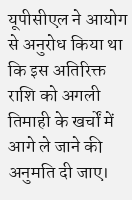यूपीसीएल ने आयोग से अनुरोध किया था कि इस अतिरिक्त राशि को अगली तिमाही के खर्चों में आगे ले जाने की अनुमति दी जाए।